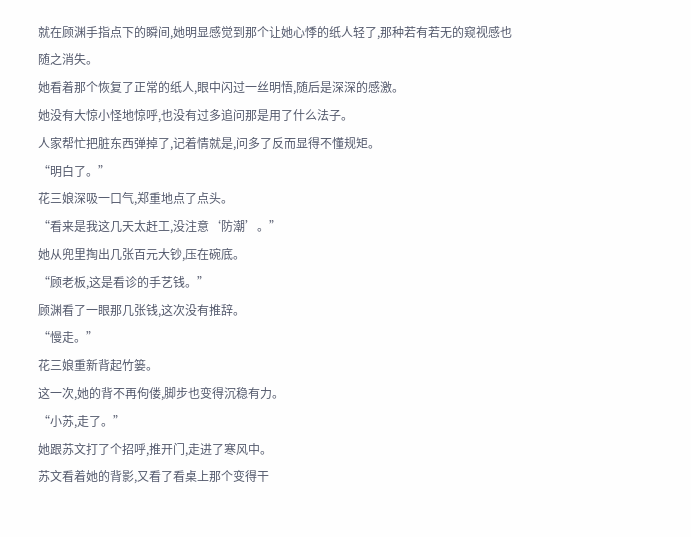就在顾渊手指点下的瞬间,她明显感觉到那个让她心悸的纸人轻了,那种若有若无的窥视感也随之消失。
她看着那个恢复了正常的纸人,眼中闪过一丝明悟,随后是深深的感激。
她没有大惊小怪地惊呼,也没有过多追问那是用了什么法子。
人家帮忙把脏东西弹掉了,记着情就是,问多了反而显得不懂规矩。
“明白了。”
花三娘深吸一口气,郑重地点了点头。
“看来是我这几天太赶工,没注意‘防潮’。”
她从兜里掏出几张百元大钞,压在碗底。
“顾老板,这是看诊的手艺钱。”
顾渊看了一眼那几张钱,这次没有推辞。
“慢走。”
花三娘重新背起竹篓。
这一次,她的背不再佝偻,脚步也变得沉稳有力。
“小苏,走了。”
她跟苏文打了个招呼,推开门,走进了寒风中。
苏文看着她的背影,又看了看桌上那个变得干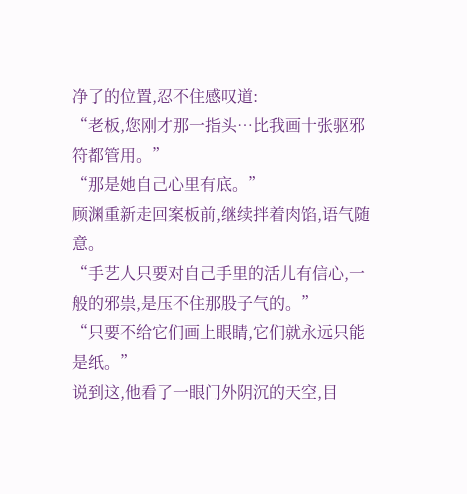净了的位置,忍不住感叹道:
“老板,您刚才那一指头…比我画十张驱邪符都管用。”
“那是她自己心里有底。”
顾渊重新走回案板前,继续拌着肉馅,语气随意。
“手艺人只要对自己手里的活儿有信心,一般的邪祟,是压不住那股子气的。”
“只要不给它们画上眼睛,它们就永远只能是纸。”
说到这,他看了一眼门外阴沉的天空,目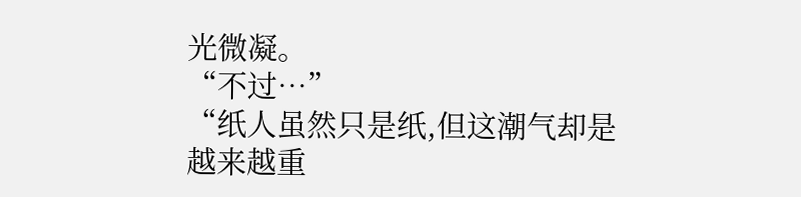光微凝。
“不过…”
“纸人虽然只是纸,但这潮气却是越来越重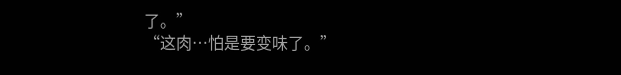了。”
“这肉…怕是要变味了。”